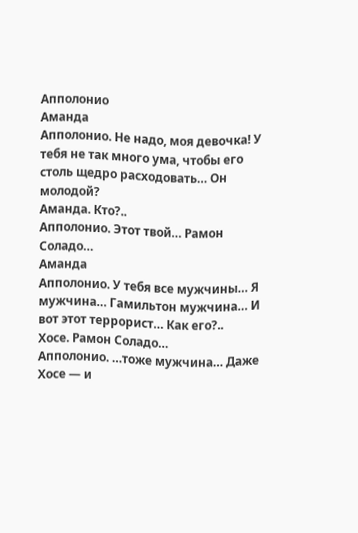Апполонио
Аманда
Апполонио. Не надо, моя девочка! У тебя не так много ума, чтобы его столь щедро расходовать… Он молодой?
Аманда. Кто?..
Апполонио. Этот твой… Рамон Соладо…
Аманда
Апполонио. У тебя все мужчины… Я мужчина… Гамильтон мужчина… И вот этот террорист… Как его?..
Хосе. Рамон Соладо…
Апполонио. …тоже мужчина… Даже Хосе — и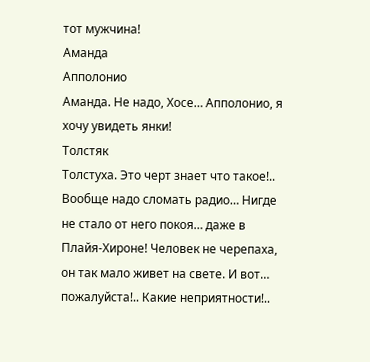тот мужчина!
Аманда
Апполонио
Аманда. Не надо, Хосе… Апполонио, я хочу увидеть янки!
Толстяк
Толстуха. Это черт знает что такое!.. Вообще надо сломать радио… Нигде не стало от него покоя… даже в Плайя-Хироне! Человек не черепаха, он так мало живет на свете. И вот… пожалуйста!.. Какие неприятности!..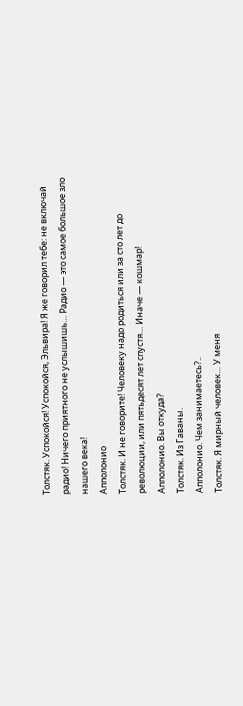Толстяк. Успокойся! Успокойся, Эльвира! Я же говорил тебе: не включай радио! Ничего приятного не услышишь… Радио — это самое большое зло нашего века!
Апполонио
Толстяк. И не говорите! Человеку надо родиться или за сто лет до революции, или пятьдесят лет спустя… Иначе — кошмар!
Апполонио. Вы откуда?
Толстяк. Из Гаваны.
Апполонио. Чем занимаетесь?..
Толстяк. Я мирный человек… У меня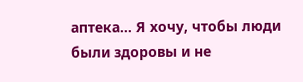аптека… Я хочу, чтобы люди были здоровы и не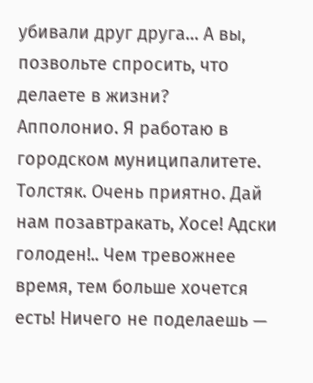убивали друг друга… А вы, позвольте спросить, что делаете в жизни?
Апполонио. Я работаю в городском муниципалитете.
Толстяк. Очень приятно. Дай нам позавтракать, Хосе! Адски голоден!.. Чем тревожнее время, тем больше хочется есть! Ничего не поделаешь —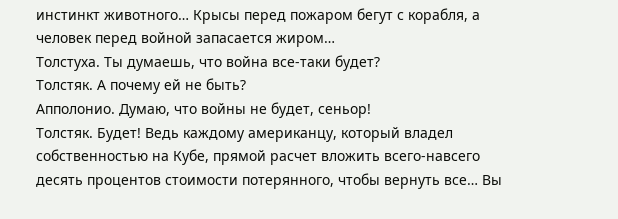инстинкт животного… Крысы перед пожаром бегут с корабля, а человек перед войной запасается жиром…
Толстуха. Ты думаешь, что война все-таки будет?
Толстяк. А почему ей не быть?
Апполонио. Думаю, что войны не будет, сеньор!
Толстяк. Будет! Ведь каждому американцу, который владел собственностью на Кубе, прямой расчет вложить всего-навсего десять процентов стоимости потерянного, чтобы вернуть все… Вы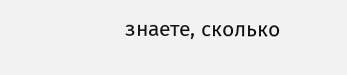знаете, сколько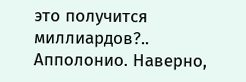это получится миллиардов?..
Апполонио. Наверно,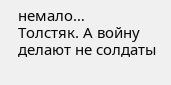немало…
Толстяк. А войну делают не солдаты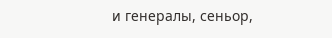и генералы, сеньор,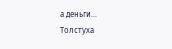а деньги…
Толстуха